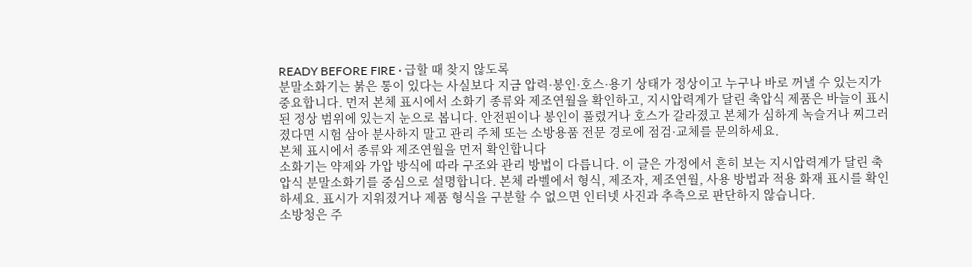READY BEFORE FIRE · 급할 때 찾지 않도록
분말소화기는 붉은 통이 있다는 사실보다 지금 압력·봉인·호스·용기 상태가 정상이고 누구나 바로 꺼낼 수 있는지가 중요합니다. 먼저 본체 표시에서 소화기 종류와 제조연월을 확인하고, 지시압력계가 달린 축압식 제품은 바늘이 표시된 정상 범위에 있는지 눈으로 봅니다. 안전핀이나 봉인이 풀렸거나 호스가 갈라졌고 본체가 심하게 녹슬거나 찌그러졌다면 시험 삼아 분사하지 말고 관리 주체 또는 소방용품 전문 경로에 점검·교체를 문의하세요.
본체 표시에서 종류와 제조연월을 먼저 확인합니다
소화기는 약제와 가압 방식에 따라 구조와 관리 방법이 다릅니다. 이 글은 가정에서 흔히 보는 지시압력계가 달린 축압식 분말소화기를 중심으로 설명합니다. 본체 라벨에서 형식, 제조자, 제조연월, 사용 방법과 적용 화재 표시를 확인하세요. 표시가 지워졌거나 제품 형식을 구분할 수 없으면 인터넷 사진과 추측으로 판단하지 않습니다.
소방청은 주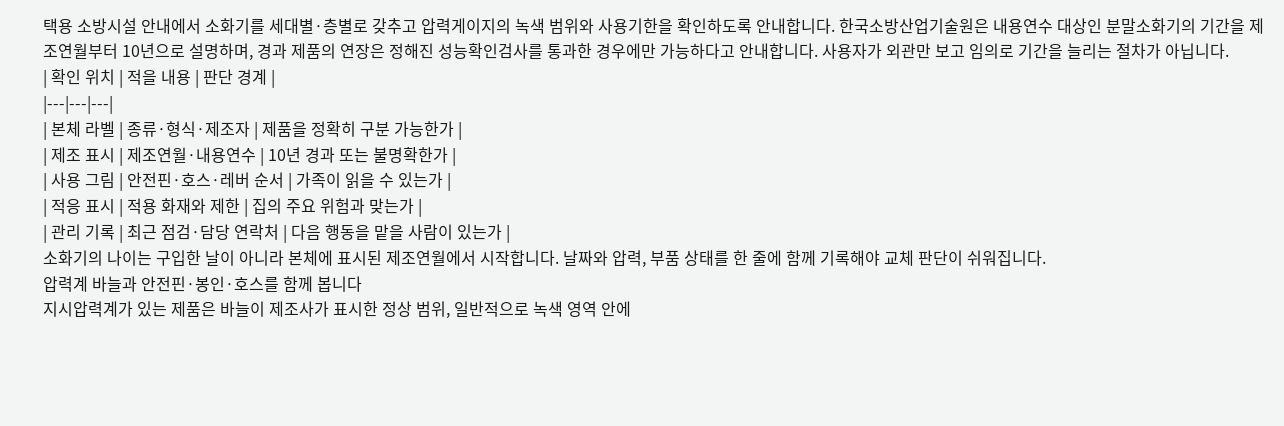택용 소방시설 안내에서 소화기를 세대별·층별로 갖추고 압력게이지의 녹색 범위와 사용기한을 확인하도록 안내합니다. 한국소방산업기술원은 내용연수 대상인 분말소화기의 기간을 제조연월부터 10년으로 설명하며, 경과 제품의 연장은 정해진 성능확인검사를 통과한 경우에만 가능하다고 안내합니다. 사용자가 외관만 보고 임의로 기간을 늘리는 절차가 아닙니다.
| 확인 위치 | 적을 내용 | 판단 경계 |
|---|---|---|
| 본체 라벨 | 종류·형식·제조자 | 제품을 정확히 구분 가능한가 |
| 제조 표시 | 제조연월·내용연수 | 10년 경과 또는 불명확한가 |
| 사용 그림 | 안전핀·호스·레버 순서 | 가족이 읽을 수 있는가 |
| 적응 표시 | 적용 화재와 제한 | 집의 주요 위험과 맞는가 |
| 관리 기록 | 최근 점검·담당 연락처 | 다음 행동을 맡을 사람이 있는가 |
소화기의 나이는 구입한 날이 아니라 본체에 표시된 제조연월에서 시작합니다. 날짜와 압력, 부품 상태를 한 줄에 함께 기록해야 교체 판단이 쉬워집니다.
압력계 바늘과 안전핀·봉인·호스를 함께 봅니다
지시압력계가 있는 제품은 바늘이 제조사가 표시한 정상 범위, 일반적으로 녹색 영역 안에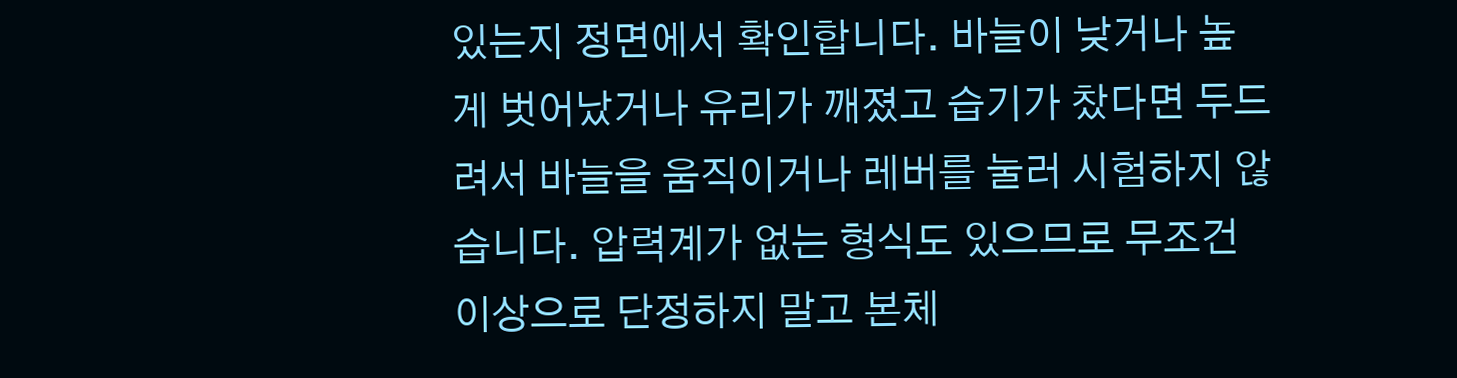있는지 정면에서 확인합니다. 바늘이 낮거나 높게 벗어났거나 유리가 깨졌고 습기가 찼다면 두드려서 바늘을 움직이거나 레버를 눌러 시험하지 않습니다. 압력계가 없는 형식도 있으므로 무조건 이상으로 단정하지 말고 본체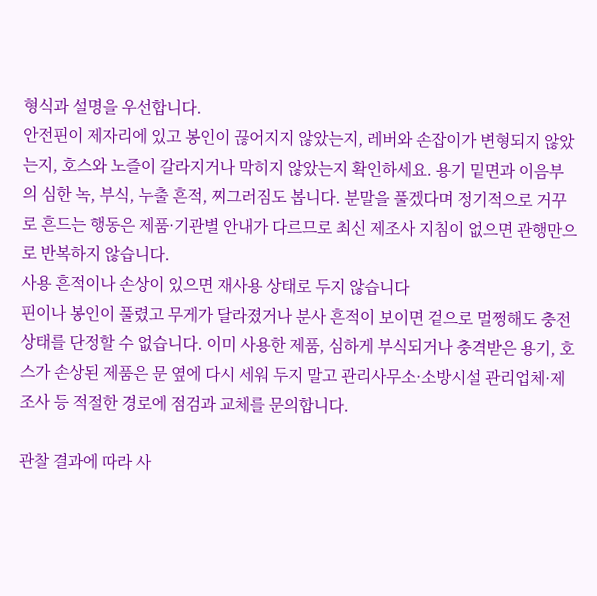형식과 설명을 우선합니다.
안전핀이 제자리에 있고 봉인이 끊어지지 않았는지, 레버와 손잡이가 변형되지 않았는지, 호스와 노즐이 갈라지거나 막히지 않았는지 확인하세요. 용기 밑면과 이음부의 심한 녹, 부식, 누출 흔적, 찌그러짐도 봅니다. 분말을 풀겠다며 정기적으로 거꾸로 흔드는 행동은 제품·기관별 안내가 다르므로 최신 제조사 지침이 없으면 관행만으로 반복하지 않습니다.
사용 흔적이나 손상이 있으면 재사용 상태로 두지 않습니다
핀이나 봉인이 풀렸고 무게가 달라졌거나 분사 흔적이 보이면 겉으로 멀쩡해도 충전 상태를 단정할 수 없습니다. 이미 사용한 제품, 심하게 부식되거나 충격받은 용기, 호스가 손상된 제품은 문 옆에 다시 세워 두지 말고 관리사무소·소방시설 관리업체·제조사 등 적절한 경로에 점검과 교체를 문의합니다.

관찰 결과에 따라 사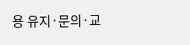용 유지·문의·교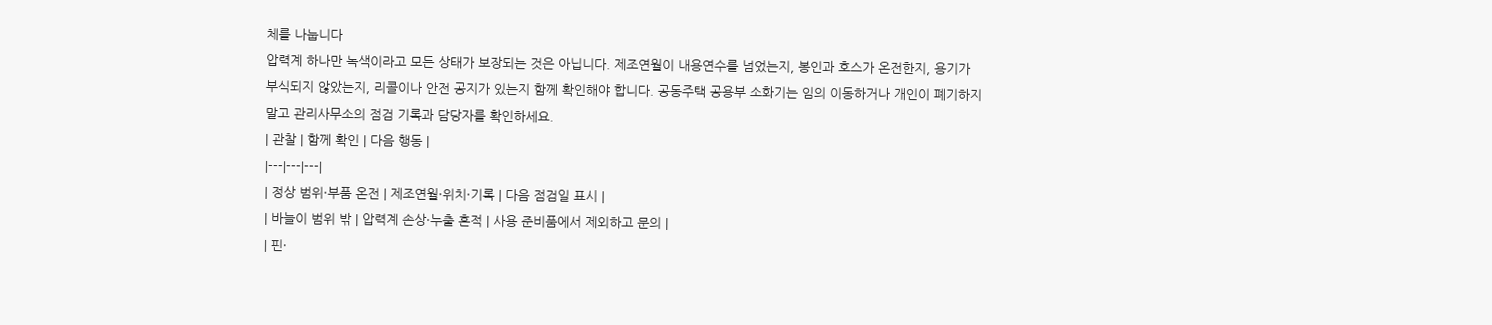체를 나눕니다
압력계 하나만 녹색이라고 모든 상태가 보장되는 것은 아닙니다. 제조연월이 내용연수를 넘었는지, 봉인과 호스가 온전한지, 용기가 부식되지 않았는지, 리콜이나 안전 공지가 있는지 함께 확인해야 합니다. 공동주택 공용부 소화기는 임의 이동하거나 개인이 폐기하지 말고 관리사무소의 점검 기록과 담당자를 확인하세요.
| 관찰 | 함께 확인 | 다음 행동 |
|---|---|---|
| 정상 범위·부품 온전 | 제조연월·위치·기록 | 다음 점검일 표시 |
| 바늘이 범위 밖 | 압력계 손상·누출 흔적 | 사용 준비품에서 제외하고 문의 |
| 핀·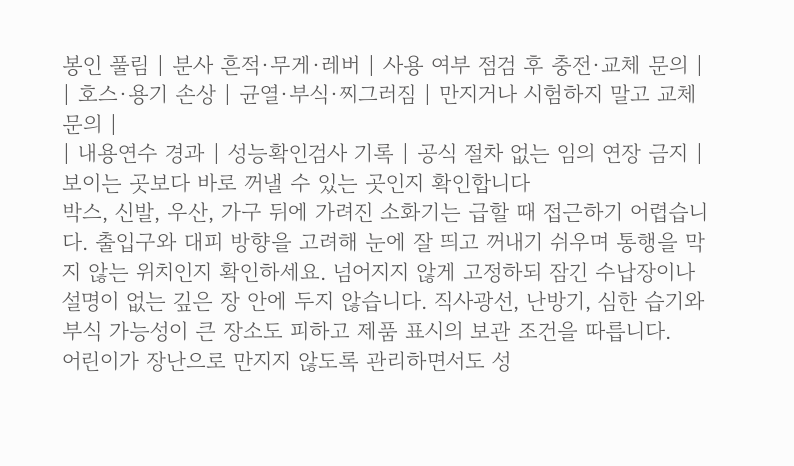봉인 풀림 | 분사 흔적·무게·레버 | 사용 여부 점검 후 충전·교체 문의 |
| 호스·용기 손상 | 균열·부식·찌그러짐 | 만지거나 시험하지 말고 교체 문의 |
| 내용연수 경과 | 성능확인검사 기록 | 공식 절차 없는 임의 연장 금지 |
보이는 곳보다 바로 꺼낼 수 있는 곳인지 확인합니다
박스, 신발, 우산, 가구 뒤에 가려진 소화기는 급할 때 접근하기 어렵습니다. 출입구와 대피 방향을 고려해 눈에 잘 띄고 꺼내기 쉬우며 통행을 막지 않는 위치인지 확인하세요. 넘어지지 않게 고정하되 잠긴 수납장이나 설명이 없는 깊은 장 안에 두지 않습니다. 직사광선, 난방기, 심한 습기와 부식 가능성이 큰 장소도 피하고 제품 표시의 보관 조건을 따릅니다.
어린이가 장난으로 만지지 않도록 관리하면서도 성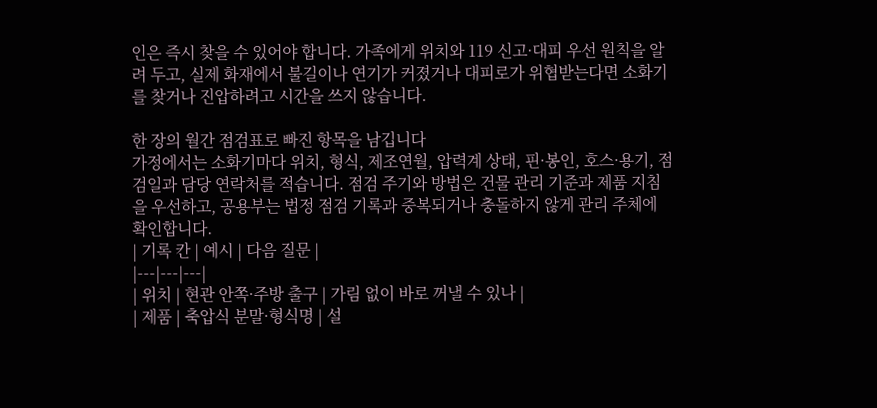인은 즉시 찾을 수 있어야 합니다. 가족에게 위치와 119 신고·대피 우선 원칙을 알려 두고, 실제 화재에서 불길이나 연기가 커졌거나 대피로가 위협받는다면 소화기를 찾거나 진압하려고 시간을 쓰지 않습니다.

한 장의 월간 점검표로 빠진 항목을 남깁니다
가정에서는 소화기마다 위치, 형식, 제조연월, 압력계 상태, 핀·봉인, 호스·용기, 점검일과 담당 연락처를 적습니다. 점검 주기와 방법은 건물 관리 기준과 제품 지침을 우선하고, 공용부는 법정 점검 기록과 중복되거나 충돌하지 않게 관리 주체에 확인합니다.
| 기록 칸 | 예시 | 다음 질문 |
|---|---|---|
| 위치 | 현관 안쪽·주방 출구 | 가림 없이 바로 꺼낼 수 있나 |
| 제품 | 축압식 분말·형식명 | 설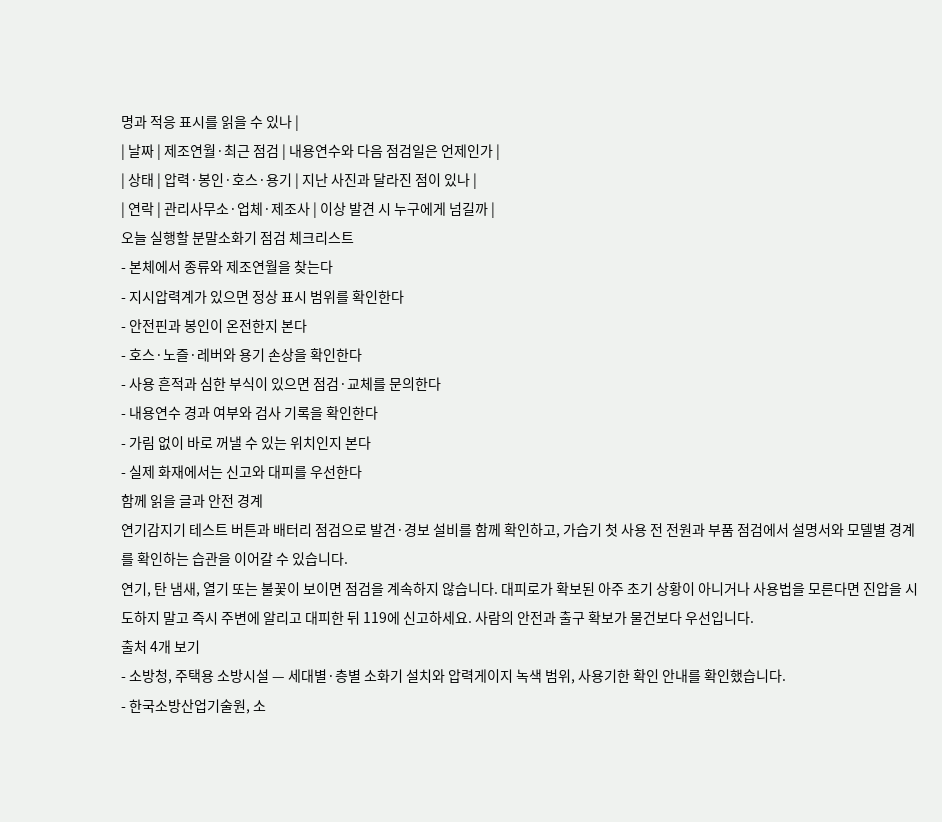명과 적응 표시를 읽을 수 있나 |
| 날짜 | 제조연월·최근 점검 | 내용연수와 다음 점검일은 언제인가 |
| 상태 | 압력·봉인·호스·용기 | 지난 사진과 달라진 점이 있나 |
| 연락 | 관리사무소·업체·제조사 | 이상 발견 시 누구에게 넘길까 |
오늘 실행할 분말소화기 점검 체크리스트
- 본체에서 종류와 제조연월을 찾는다
- 지시압력계가 있으면 정상 표시 범위를 확인한다
- 안전핀과 봉인이 온전한지 본다
- 호스·노즐·레버와 용기 손상을 확인한다
- 사용 흔적과 심한 부식이 있으면 점검·교체를 문의한다
- 내용연수 경과 여부와 검사 기록을 확인한다
- 가림 없이 바로 꺼낼 수 있는 위치인지 본다
- 실제 화재에서는 신고와 대피를 우선한다
함께 읽을 글과 안전 경계
연기감지기 테스트 버튼과 배터리 점검으로 발견·경보 설비를 함께 확인하고, 가습기 첫 사용 전 전원과 부품 점검에서 설명서와 모델별 경계를 확인하는 습관을 이어갈 수 있습니다.
연기, 탄 냄새, 열기 또는 불꽃이 보이면 점검을 계속하지 않습니다. 대피로가 확보된 아주 초기 상황이 아니거나 사용법을 모른다면 진압을 시도하지 말고 즉시 주변에 알리고 대피한 뒤 119에 신고하세요. 사람의 안전과 출구 확보가 물건보다 우선입니다.
출처 4개 보기
- 소방청, 주택용 소방시설 — 세대별·층별 소화기 설치와 압력게이지 녹색 범위, 사용기한 확인 안내를 확인했습니다.
- 한국소방산업기술원, 소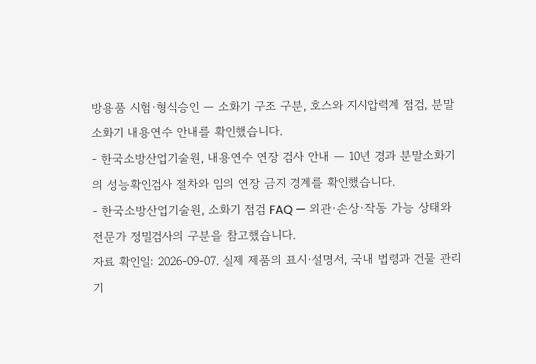방용품 시험·형식승인 — 소화기 구조 구분, 호스와 지시압력계 점검, 분말소화기 내용연수 안내를 확인했습니다.
- 한국소방산업기술원, 내용연수 연장 검사 안내 — 10년 경과 분말소화기의 성능확인검사 절차와 임의 연장 금지 경계를 확인했습니다.
- 한국소방산업기술원, 소화기 점검 FAQ — 외관·손상·작동 가능 상태와 전문가 정밀검사의 구분을 참고했습니다.
자료 확인일: 2026-09-07. 실제 제품의 표시·설명서, 국내 법령과 건물 관리 기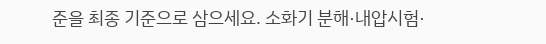준을 최종 기준으로 삼으세요. 소화기 분해·내압시험·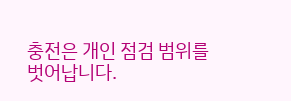충전은 개인 점검 범위를 벗어납니다.